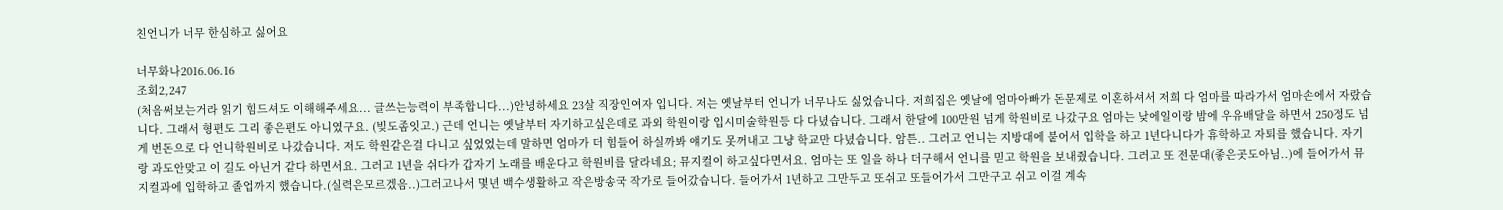친언니가 너무 한심하고 싫어요

너무화나2016.06.16
조회2,247
(처음써보는거라 읽기 힘드셔도 이해해주세요... 글쓰는능력이 부족합니다...)안녕하세요 23살 직장인여자 입니다. 저는 옛날부터 언니가 너무나도 싫었습니다. 저희집은 옛날에 엄마아빠가 돈문제로 이혼하셔서 저희 다 엄마를 따라가서 엄마손에서 자랐습니다. 그래서 형편도 그리 좋은편도 아니였구요. (빚도좀잇고.) 근데 언니는 옛날부터 자기하고싶은데로 과외 학원이랑 입시미술학원등 다 다녔습니다. 그래서 한달에 100만원 넘게 학원비로 나갔구요 엄마는 낮에일이랑 밤에 우유배달을 하면서 250정도 넘게 번돈으로 다 언니학원비로 나갔습니다. 저도 학원같은걸 다니고 싶었었는데 말하면 엄마가 더 힘들어 하실까봐 얘기도 못꺼내고 그냥 학교만 다녔습니다. 암튼.. 그러고 언니는 지방대에 붙어서 입학을 하고 1년다니다가 휴학하고 자퇴를 했습니다. 자기랑 과도안맞고 이 길도 아닌거 같다 하면서요. 그러고 1년을 쉬다가 갑자기 노래를 배운다고 학원비를 달라네요; 뮤지컬이 하고싶다면서요. 엄마는 또 일을 하나 더구해서 언니를 믿고 학원을 보내줬습니다. 그러고 또 전문대(좋은곳도아님..)에 들어가서 뮤지컬과에 입학하고 졸업까지 했습니다.(실력은모르겠음..)그러고나서 몇년 백수생활하고 작은방송국 작가로 들어갔습니다. 들어가서 1년하고 그만두고 또쉬고 또들어가서 그만구고 쉬고 이걸 계속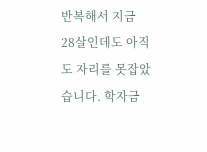반복해서 지금 28살인데도 아직도 자리를 못잡았습니다. 학자금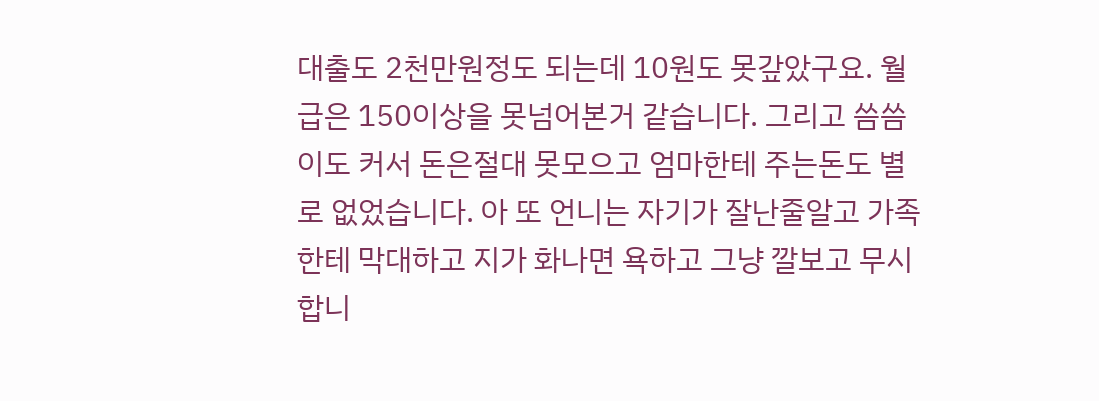대출도 2천만원정도 되는데 10원도 못갚았구요. 월급은 150이상을 못넘어본거 같습니다. 그리고 씀씀이도 커서 돈은절대 못모으고 엄마한테 주는돈도 별로 없었습니다. 아 또 언니는 자기가 잘난줄알고 가족한테 막대하고 지가 화나면 욕하고 그냥 깔보고 무시합니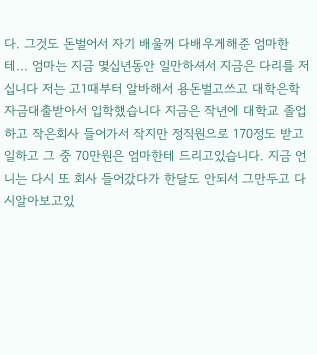다. 그것도 돈벌어서 자기 배울꺼 다배우게해준 엄마한테... 엄마는 지금 몇십년동안 일만하셔서 지금은 다리를 저십니다 저는 고1때부터 알바해서 용돈벌고쓰고 대학은학자금대출받아서 입학했습니다 지금은 작년에 대학교 졸업하고 작은회사 들어가서 작지만 정직원으로 170정도 받고 일하고 그 중 70만원은 엄마한테 드리고있습니다. 지금 언니는 다시 또 회사 들어갔다가 한달도 안되서 그만두고 다시알아보고있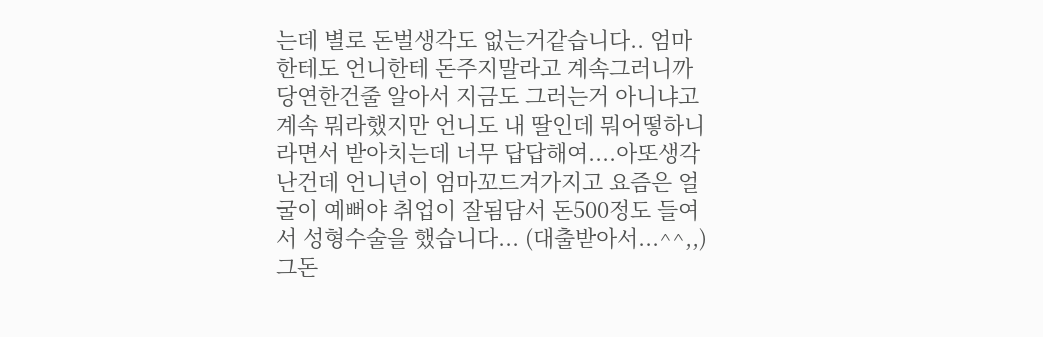는데 별로 돈벌생각도 없는거같습니다.. 엄마한테도 언니한테 돈주지말라고 계속그러니까 당연한건줄 알아서 지금도 그러는거 아니냐고 계속 뭐라했지만 언니도 내 딸인데 뭐어떻하니 라면서 받아치는데 너무 답답해여....아또생각난건데 언니년이 엄마꼬드겨가지고 요즘은 얼굴이 예뻐야 취업이 잘됨담서 돈500정도 들여서 성형수술을 했습니다... (대출받아서...^^,,) 그돈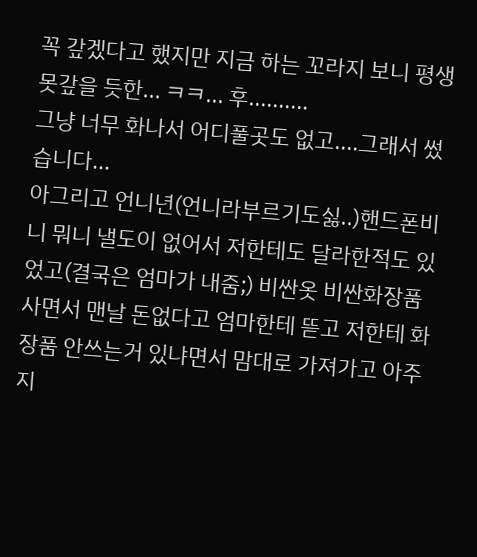꼭 갚겠다고 했지만 지금 하는 꼬라지 보니 평생 못갚을 듯한... ㅋㅋ... 후..........
그냥 너무 화나서 어디풀곳도 없고....그래서 썼습니다...
아그리고 언니년(언니라부르기도싫..)핸드폰비니 뭐니 낼도이 없어서 저한테도 달라한적도 있었고(결국은 엄마가 내줌;) 비싼옷 비싼화장품 사면서 맨날 돈없다고 엄마한테 뜯고 저한테 화장품 안쓰는거 있냐면서 맘대로 가져가고 아주 지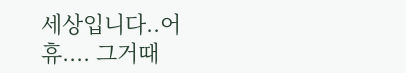세상입니다..어휴.... 그거때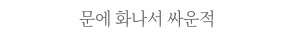문에 화나서 싸운적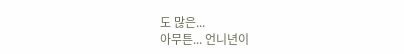도 많은...
아무튼... 언니년이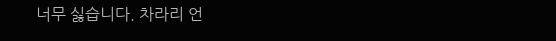너무 싫습니다. 차라리 언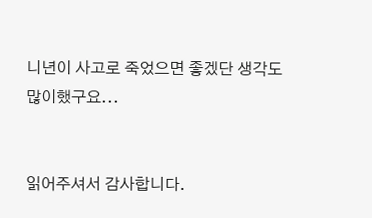니년이 사고로 죽었으면 좋겠단 생각도 많이했구요...


읽어주셔서 감사합니다.